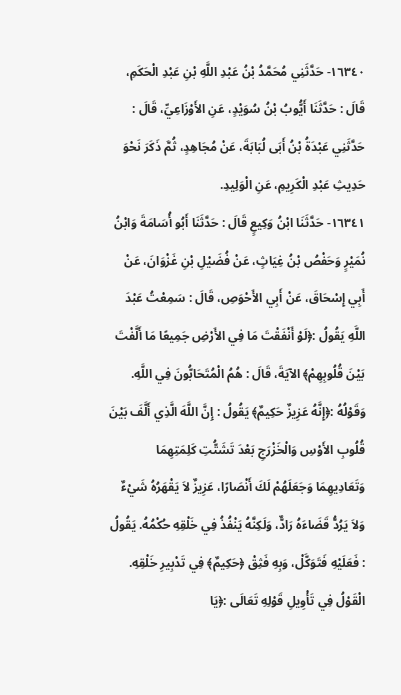١٦٣٤٠- حَدَّثَنِي مُحَمَّدُ بْنُ عَبْدِ اللَّهِ بْنِ عَبْدِ الْحَكَمِ، قَالَ : حَدَّثَنَا أَيُّوبُ بْنُ سُوَيْدٍ، عَنِ الأَوْزَاعِيِّ، قَالَ : حَدَّثَنِي عَبْدَةُ بْنُ أَبَى لُبَابَةَ، عَنْ مُجَاهِدٍ، ثُمَّ ذَكَرَ نَحْوَ حَدِيثِ عَبْدِ الْكَرِيمِ، عَنِ الْوَلِيدِ.
١٦٣٤١- حَدَّثَنَا ابْنُ وَكِيعٍ قَالَ : حَدَّثَنَا أَبُو أُسَامَةَ وَابْنُ نُمَيْرٍ وَحَفْصُ بْنُ غِيَاثٍ، عَنْ فُضَيْلِ بْنِ غَزْوَانَ، عَنْ أَبِي إِسْحَاقَ، عَنْ أَبِي الأَحْوَصِ، قَالَ : سَمِعْتُ عَبْدَ اللَّهِ يَقُولُ :﴿لَوْ أَنْفَقْتَ مَا فِي الأَرْضِ جَمِيعًا مَا أَلَّفْتَ بَيْنَ قُلُوبِهِمْ﴾ الآيَةَ، قَالَ : هُمُ الْمُتَحَابُّونَ فِي اللَّهِ.
وَقَوْلُهُ :﴿إِنَّهُ عَزِيزٌ حَكِيمٌ﴾ يَقُولُ : إِنَّ اللَّهَ الَّذِي أَلَّفَ بَيْنَ قُلُوبِ الأَوْسِ وَالْخَزْرَجِ بَعْدَ تَشَتُّتِ كَلِمَتِهِمَا وَتَعَادِيهِمَا وَجَعَلَهُمْ لَكَ أَنْصَارًا، عَزِيزٌ لاَ يَقْهَرُهُ شَيْءٌ وَلاَ يَرُدُّ قَضَاءَهُ رَادٌّ، وَلَكِنَّهُ يَنْفُذُ فِي خَلْقِهِ حُكْمُهُ. يَقُولُ : فَعَلَيْهِ فَتَوَكَّلْ، وَبِهِ فَثِقْ ﴿حَكِيمٌ﴾ فِي تَدْبِيرِ خَلْقِهِ.
الْقَوْلُ فِي تَأْوِيلِ قَوْلِهِ تَعَالَى :﴿يَا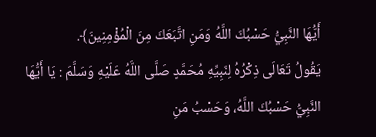أَيُّهَا النَّبِيُّ حَسْبُكَ اللَّهُ وَمَنِ اتَّبَعَكَ مِنَ الْمُؤْمِنِينَ﴾.
يَقُولُ تَعَالَى ذِكْرُهُ لِنَبِيِّهِ مُحَمَّدٍ صَلَّى اللَّهُ عَلَيْهِ وَسَلَّمَ : يَا أَيُّهَا النَّبِيُّ حَسْبُكَ اللَّهُ، وَحَسْبُ مَنِ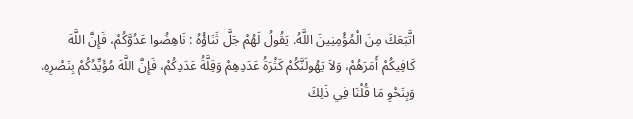اتَّبَعَكَ مِنَ الْمُؤْمِنِينَ اللَّهُ. يَقُولُ لَهُمْ جَلَّ ثَنَاؤُهُ : نَاهِضُوا عَدُوَّكُمْ، فَإِنَّ اللَّهَ كَافِيكُمْ أَمَرَهُمْ، وَلاَ يَهُولَنَّكُمْ كَثْرَةُ عَدَدِهِمْ وَقِلَّةُ عَدَدِكُمْ، فَإِنَّ اللَّهَ مُؤَيِّدُكُمْ بِنَصْرِهِ.
وَبِنَحْوِ مَا قُلْنَا فِي ذَلِكَ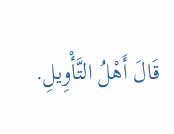قَالَ أَهْلُ التَّأْوِيلِ.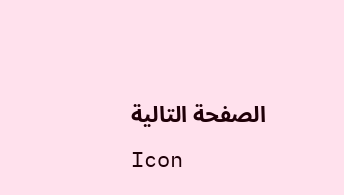الصفحة التالية
Icon